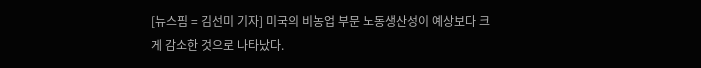[뉴스핌 = 김선미 기자] 미국의 비농업 부문 노동생산성이 예상보다 크게 감소한 것으로 나타났다.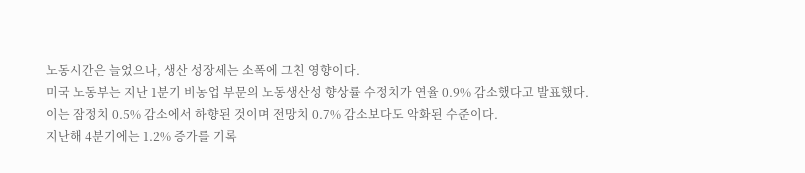노동시간은 늘었으나, 생산 성장세는 소폭에 그친 영향이다.
미국 노동부는 지난 1분기 비농업 부문의 노동생산성 향상률 수정치가 연율 0.9% 감소했다고 발표했다.
이는 잠정치 0.5% 감소에서 하향된 것이며 전망치 0.7% 감소보다도 악화된 수준이다.
지난해 4분기에는 1.2% 증가를 기록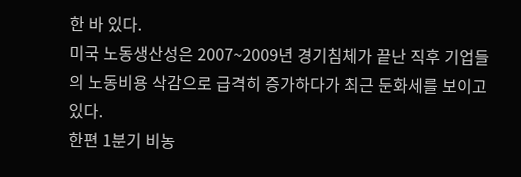한 바 있다.
미국 노동생산성은 2007~2009년 경기침체가 끝난 직후 기업들의 노동비용 삭감으로 급격히 증가하다가 최근 둔화세를 보이고 있다.
한편 1분기 비농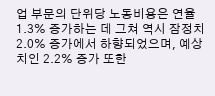업 부문의 단위당 노동비용은 연율 1.3% 증가하는 데 그쳐 역시 잠정치 2.0% 증가에서 하향되었으며, 예상치인 2.2% 증가 또한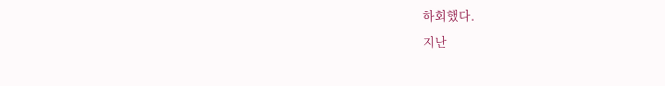하회했다.
지난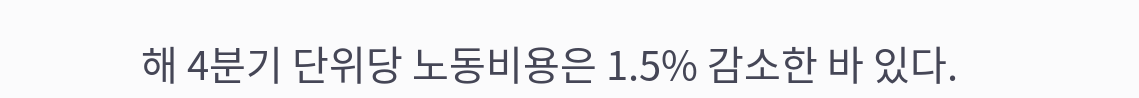해 4분기 단위당 노동비용은 1.5% 감소한 바 있다.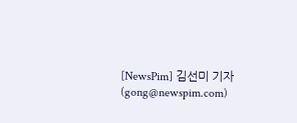[NewsPim] 김선미 기자 (gong@newspim.com)